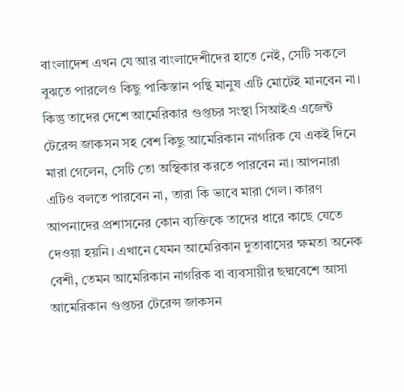বাংলাদেশ এখন যে আর বাংলাদেশীদের হাতে নেই, সেটি সকলে বুঝতে পারলেও কিছু পাকিস্তান পন্থি মানুষ এটি মোটেই মানবেন না। কিন্তু তাদের দেশে আমেরিকার গুপ্তচর সংস্থা সিআইএ এজেন্ট টেরেন্স জাকসন সহ বেশ কিছু আমেরিকান নাগরিক যে একই দিনে মারা গেলেন, সেটি তো অস্থিকার করতে পারবেন না। আপনারা এটিও বলতে পারবেন না, তারা কি ভাবে মারা গেল। কারণ আপনাদের প্রশাসনের কোন ব্যক্তিকে তাদের ধারে কাছে যেতে দেওয়া হয়নি। এখানে যেমন আমেরিকান দুতাবাসের ক্ষমতা অনেক বেশী, তেমন আমেরিকান নাগরিক বা ব্যবসায়ীর ছদ্মবেশে আসা আমেরিকান গুপ্তচর টেরেন্স জাকসন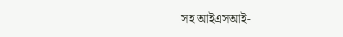সহ আইএসআই-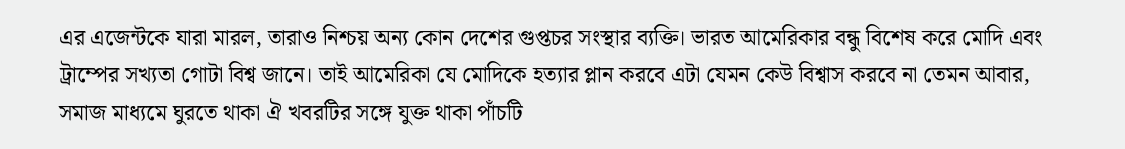এর এজেন্টকে যারা মারল, তারাও নিশ্চয় অন্য কোন দেশের গুপ্তচর সংস্থার ব্যক্তি। ভারত আমেরিকার বন্ধু বিশেষ করে মোদি এবং ট্রাম্পের সখ্যতা গোটা বিশ্ব জানে। তাই আমেরিকা যে মোদিকে হত্যার প্লান করবে এটা যেমন কেউ বিশ্বাস করবে না তেমন আবার, সমাজ মাধ্যমে ঘুরতে থাকা ঐ খবরটির সঙ্গে যুক্ত থাকা পাঁচটি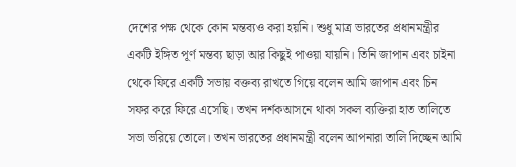দেশের পক্ষ থেকে কোন মন্তব্যও করা হয়নি। শুধু মাত্র ভারতের প্রধানমন্ত্রীর একটি ইঙ্গিত পূর্ণ মন্তব্য ছাড়া আর কিছুই পাওয়া যায়নি। তিনি জাপান এবং চাইনা থেকে ফিরে একটি সভায় বক্তব্য রাখতে গিয়ে বলেন আমি জাপান এবং চিন সফর করে ফিরে এসেছি। তখন দর্শকআসনে থাকা সকল ব্যক্তিরা হাত তালিতে সভা ভরিয়ে তোলে। তখন ভারতের প্রধানমন্ত্রী বলেন আপনারা তালি দিচ্ছেন আমি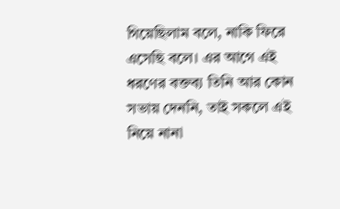গিয়েছিলাম বলে, নাকি ফিরে এসেছি বলে। এর আগে এই ধরণের বক্তব্য তিনি আর কোন সভায় দেননি, তাই সকলে এই নিয়ে নানা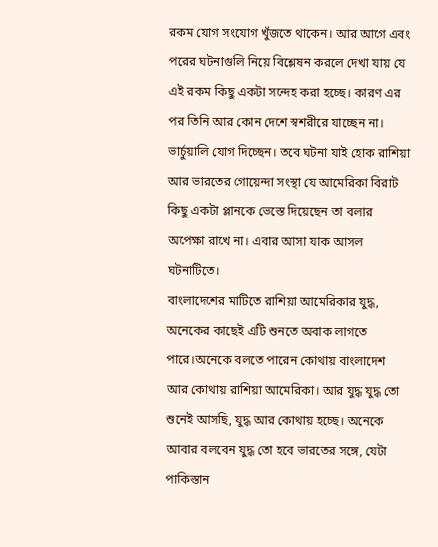রকম যোগ সংযোগ খুঁজতে থাকেন। আর আগে এবং পরের ঘটনাগুলি নিয়ে বিশ্লেষন করলে দেখা যায় যে এই রকম কিছু একটা সন্দেহ করা হচ্ছে। কারণ এর পর তিনি আর কোন দেশে স্বশরীরে যাচ্ছেন না। ভার্চুয়ালি যোগ দিচ্ছেন। তবে ঘটনা যাই হোক রাশিয়া আর ভারতের গোয়েন্দা সংস্থা যে আমেরিকা বিরাট কিছু একটা প্লানকে ভেস্তে দিয়েছেন তা বলার অপেক্ষা রাখে না। এবার আসা যাক আসল ঘটনাটিতে।
বাংলাদেশের মাটিতে রাশিয়া আমেরিকার যুদ্ধ, অনেকের কাছেই এটি শুনতে অবাক লাগতে পারে।অনেকে বলতে পারেন কোথায় বাংলাদেশ আর কোথায় রাশিয়া আমেরিকা। আর যুদ্ধ যুদ্ধ তো শুনেই আসছি, যুদ্ধ আর কোথায় হচ্ছে। অনেকে আবার বলবেন যুদ্ধ তো হবে ভারতের সঙ্গে, যেটা পাকিস্তান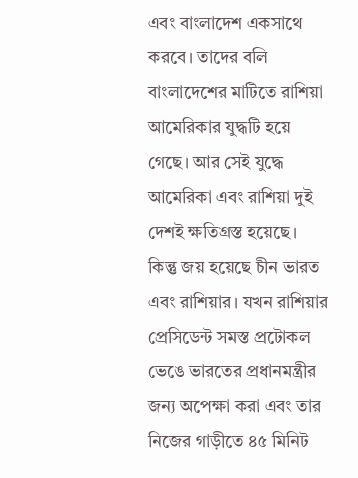এবং বাংলাদেশ একসাথে করবে। তাদের বলি বাংলাদেশের মাটিতে রাশিয়া আমেরিকার যুদ্ধটি হয়ে গেছে। আর সেই যুদ্ধে আমেরিকা এবং রাশিয়া দুই দেশই ক্ষতিগ্রস্ত হয়েছে। কিন্তু জয় হয়েছে চীন ভারত এবং রাশিয়ার। যখন রাশিয়ার প্রেসিডেন্ট সমস্ত প্রটোকল ভেঙে ভারতের প্রধানমন্ত্রীর জন্য অপেক্ষা করা এবং তার নিজের গাড়ীতে ৪৫ মিনিট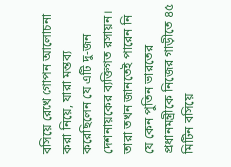বসিয়ে রেখে গোপন আলোচনা করা নিয়ে, যারা মন্তব্য করেছিলেন যে এটি দু-জন দেশনায়কের ব্যক্তিগত রসায়ন। তারা তখন জানতেই পারেন নি যে কেন পুতিন ভারতের প্রধানমন্ত্রীকে নিজের গাড়ীতে ৪৫ মিটিন বসিয়ে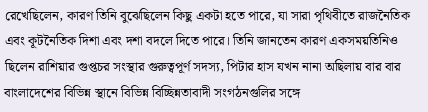রেখেছিলেন, কারণ তিনি বুঝেছিলেন কিছু একটা হতে পারে, যা সারা পৃথিবীতে রাজনৈতিক এবং কূটনৈতিক দিশা এবং দশা বদলে দিতে পারে। তিনি জানতেন কারণ একসময়তিনিও ছিলেন রাশিয়ার গুপ্তচর সংস্থার গুরুত্বপূর্ণ সদস্য, পিটার হাস যখন নানা অছিলায় বার বার বাংলাদেশের বিভিন্ন স্থানে বিভিন্ন বিচ্ছিন্নতাবাদী সংগঠনগুলির সঙ্গে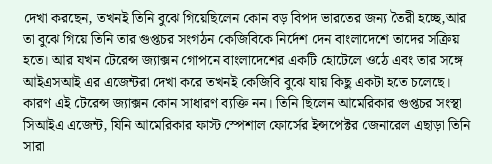দেখা করছেন, তখনই তিনি বুঝে গিয়েছিলেন কোন বড় বিপদ ভারতের জন্য তৈরী হচ্ছে,আর তা বুঝে গিয়ে তিনি তার গুপ্তচর সংগঠন কেজিবিকে নির্দেশ দেন বাংলাদেশে তাদের সক্রিয় হতে। আর যখন টেরেন্স জ্যাক্সন গোপনে বাংলাদেশের একটি হোটেলে ওঠে এবং তার সঙ্গে আইএসআই এর এজেন্টরা দেখা করে তখনই কেজিবি বুঝে যায় কিছু একটা হতে চলেছে। কারণ এই টেরেন্স জ্যাক্সন কোন সাধারণ ব্যক্তি নন। তিনি ছিলেন আমেরিকার গুপ্তচর সংস্থা সিআইএ এজেন্ট, যিনি আমেরিকার ফাস্ট স্পেশাল ফোর্সের ইন্সপেক্টর জেনারেল এছাড়া তিনি সারা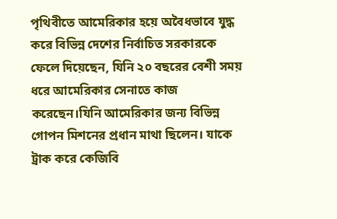পৃথিবীতে আমেরিকার হয়ে অবৈধভাবে যুদ্ধ করে বিভিন্ন দেশের নির্বাচিত সরকারকে ফেলে দিয়েছেন, যিনি ২০ বছরের বেশী সময় ধরে আমেরিকার সেনাতে কাজ করেছেন।যিনি আমেরিকার জন্য বিভিন্ন গোপন মিশনের প্রধান মাথা ছিলেন। যাকে ট্রাক করে কেজিবি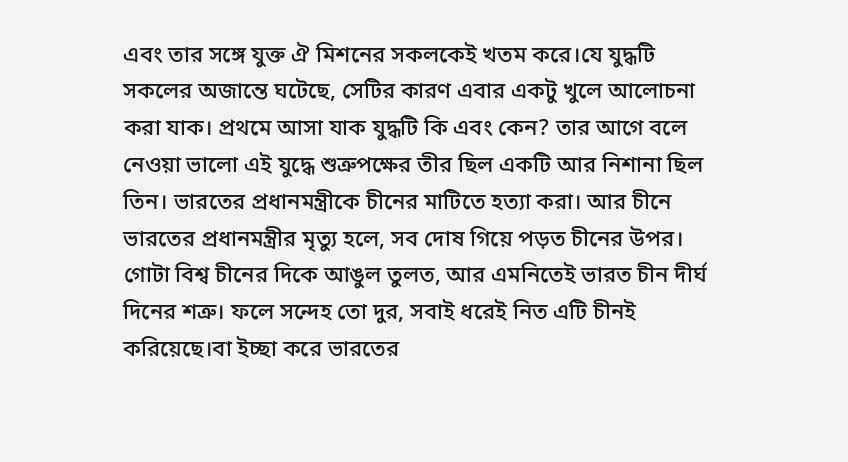এবং তার সঙ্গে যুক্ত ঐ মিশনের সকলকেই খতম করে।যে যুদ্ধটি সকলের অজান্তে ঘটেছে, সেটির কারণ এবার একটু খুলে আলোচনা করা যাক। প্রথমে আসা যাক যুদ্ধটি কি এবং কেন? তার আগে বলে নেওয়া ভালো এই যুদ্ধে শুত্রুপক্ষের তীর ছিল একটি আর নিশানা ছিল তিন। ভারতের প্রধানমন্ত্রীকে চীনের মাটিতে হত্যা করা। আর চীনে ভারতের প্রধানমন্ত্রীর মৃত্যু হলে, সব দোষ গিয়ে পড়ত চীনের উপর। গোটা বিশ্ব চীনের দিকে আঙুল তুলত, আর এমনিতেই ভারত চীন দীর্ঘ দিনের শত্রু। ফলে সন্দেহ তো দুর, সবাই ধরেই নিত এটি চীনই করিয়েছে।বা ইচ্ছা করে ভারতের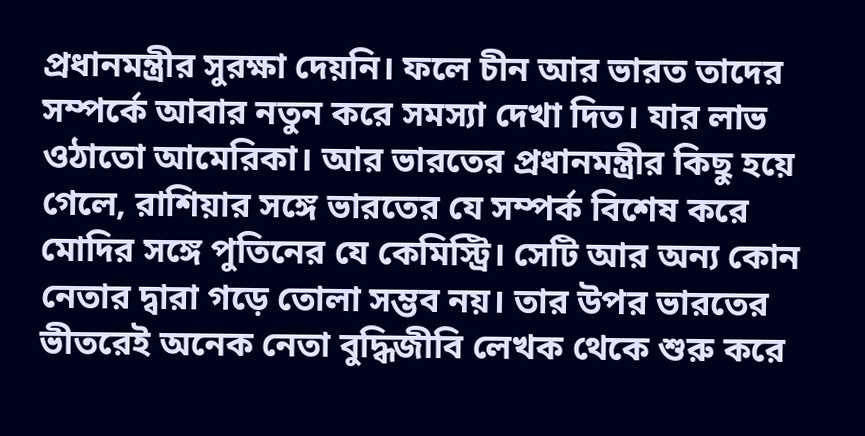প্রধানমন্ত্রীর সুরক্ষা দেয়নি। ফলে চীন আর ভারত তাদের সম্পর্কে আবার নতুন করে সমস্যা দেখা দিত। যার লাভ ওঠাতো আমেরিকা। আর ভারতের প্রধানমন্ত্রীর কিছু হয়ে গেলে, রাশিয়ার সঙ্গে ভারতের যে সম্পর্ক বিশেষ করে মোদির সঙ্গে পুতিনের যে কেমিস্ট্রি। সেটি আর অন্য কোন নেতার দ্বারা গড়ে তোলা সম্ভব নয়। তার উপর ভারতের ভীতরেই অনেক নেতা বুদ্ধিজীবি লেখক থেকে শুরু করে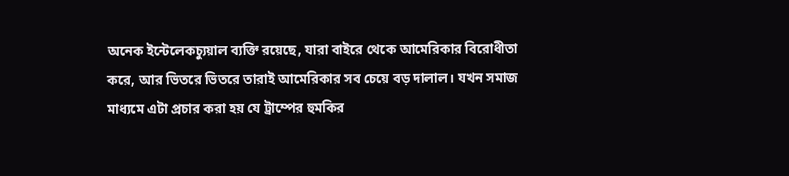অনেক ইন্টেলেকচ্যুয়াল ব্যক্তি রয়েছে, যারা বাইরে থেকে আমেরিকার বিরোধীতা করে, আর ভিতরে ভিতরে তারাই আমেরিকার সব চেয়ে বড় দালাল। যখন সমাজ মাধ্যমে এটা প্রচার করা হয় যে ট্রাম্পের হুমকির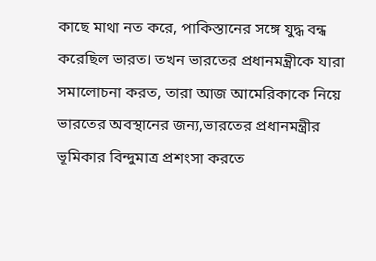কাছে মাথা নত করে, পাকিস্তানের সঙ্গে যুদ্ধ বন্ধ করেছিল ভারত। তখন ভারতের প্রধানমন্ত্রীকে যারা সমালোচনা করত, তারা আজ আমেরিকাকে নিয়ে ভারতের অবস্থানের জন্য,ভারতের প্রধানমন্ত্রীর ভূমিকার বিন্দুমাত্র প্রশংসা করতে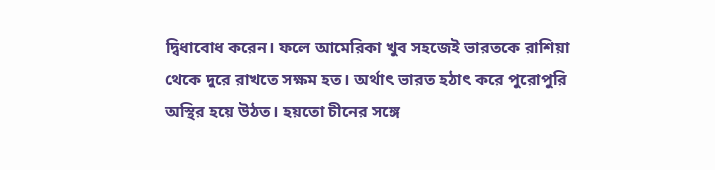দ্বিধাবোধ করেন। ফলে আমেরিকা খুব সহজেই ভারতকে রাশিয়া থেকে দুরে রাখতে সক্ষম হত। অর্থাৎ ভারত হঠাৎ করে পুরোপুরি অস্থির হয়ে উঠত। হয়তো চীনের সঙ্গে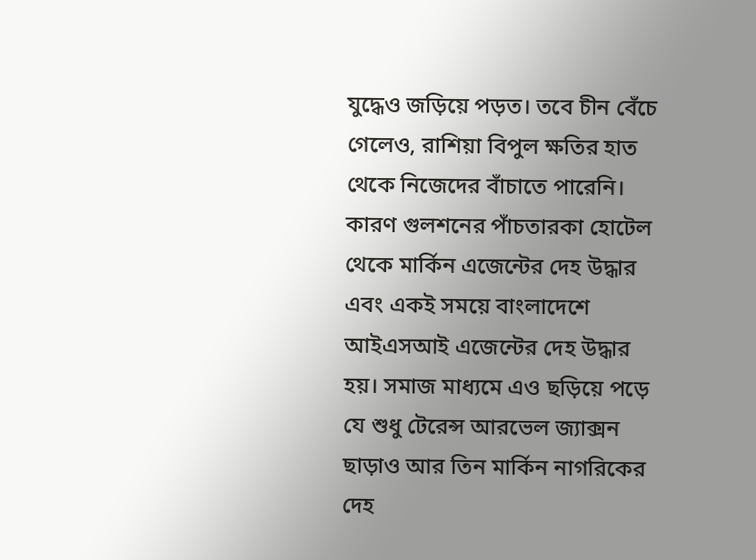যুদ্ধেও জড়িয়ে পড়ত। তবে চীন বেঁচে গেলেও, রাশিয়া বিপুল ক্ষতির হাত থেকে নিজেদের বাঁচাতে পারেনি। কারণ গুলশনের পাঁচতারকা হোটেল থেকে মার্কিন এজেন্টের দেহ উদ্ধার এবং একই সময়ে বাংলাদেশে আইএসআই এজেন্টের দেহ উদ্ধার হয়। সমাজ মাধ্যমে এও ছড়িয়ে পড়ে যে শুধু টেরেন্স আরভেল জ্যাক্সন ছাড়াও আর তিন মার্কিন নাগরিকের দেহ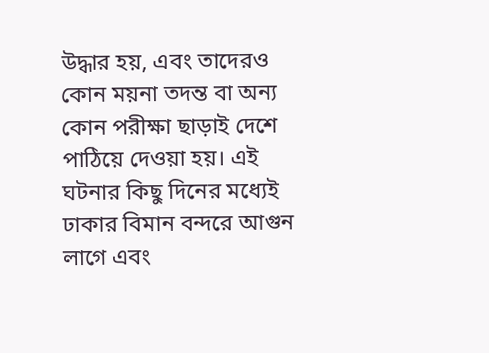উদ্ধার হয়, এবং তাদেরও কোন ময়না তদন্ত বা অন্য কোন পরীক্ষা ছাড়াই দেশে পাঠিয়ে দেওয়া হয়। এই ঘটনার কিছু দিনের মধ্যেই ঢাকার বিমান বন্দরে আগুন লাগে এবং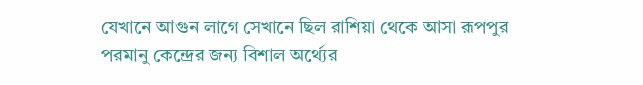যেখানে আগুন লাগে সেখানে ছিল রাশিয়া থেকে আসা রূপপুর পরমানু কেন্দ্রের জন্য বিশাল অর্থ্যের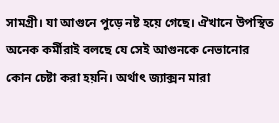সামগ্রী। যা আগুনে পুড়ে নষ্ট হয়ে গেছে। ঐখানে উপস্থিত অনেক কর্মীরাই বলছে যে সেই আগুনকে নেভানোর কোন চেষ্টা করা হয়নি। অর্থাৎ জ্যাক্সন মারা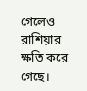গেলেও রাশিয়ার ক্ষতি করে গেছে।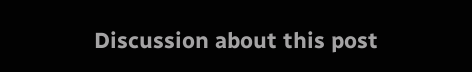Discussion about this post